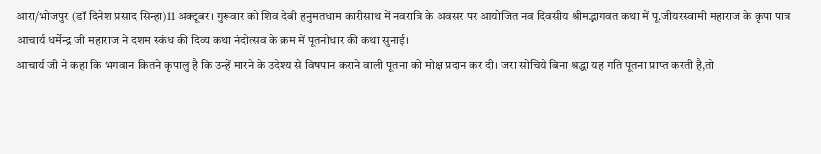आरा/भोजपुर (डॉ दिनेश प्रसाद सिन्हा)11 अक्टूबर। गुरूवार को शिव देबी हनुमतधाम कारीसाथ में नवरात्रि के अवसर पर आयोजित नव दिवसीय श्रीमद्भागवत कथा में पू.जीयरस्वामी महाराज के कृपा पात्र आचार्य धर्मेन्द्र जी महाराज ने दशम स्कंध की दिव्य कथा नंदोत्सव के क्रम में पूतनोधार की कथा सुनाई।
आचार्य जी ने कहा कि भगवान कितने कृपालु है कि उन्हें मारने के उदेश्य से विषपान कराने वाली पूतना को मोक्ष प्रदान कर दी। जरा सोचिये बिना श्रद्धा यह गति पूतना प्राप्त करती है,तो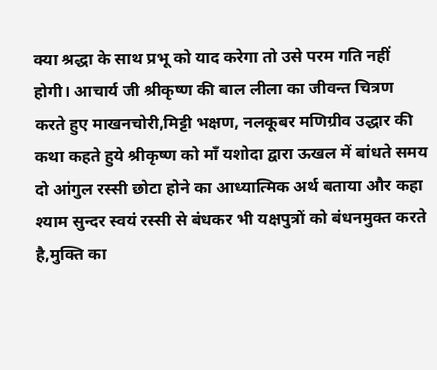क्या श्रद्धा के साथ प्रभू को याद करेगा तो उसे परम गति नहीं होगी। आचार्य जी श्रीकृष्ण की बाल लीला का जीवन्त चित्रण करते हुए माखनचोरी,मिट्टी भक्षण, नलकूबर मणिग्रीव उद्धार की कथा कहते हुये श्रीकृष्ण को माँ यशोदा द्वारा ऊखल में बांधते समय दो आंगुल रस्सी छोटा होने का आध्यात्मिक अर्थ बताया और कहा श्याम सुन्दर स्वयं रस्सी से बंधकर भी यक्षपुत्रों को बंधनमुक्त करते है,मुक्ति का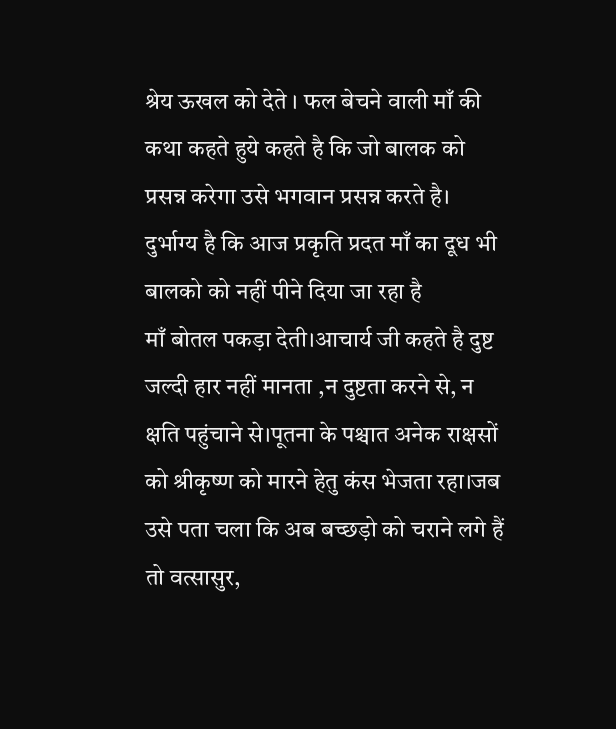श्रेय ऊखल को देते । फल बेचने वाली माँ की कथा कहते हुये कहते है कि जो बालक को प्रसन्न करेगा उसे भगवान प्रसन्न करते है। दुर्भाग्य है कि आज प्रकृति प्रदत माँ का दूध भी बालको को नहीं पीने दिया जा रहा है
माँ बोतल पकड़ा देती।आचार्य जी कहते है दुष्ट जल्दी हार नहीं मानता ,न दुष्टता करने से, न क्षति पहुंचाने से।पूतना के पश्चात अनेक राक्षसों को श्रीकृष्ण को मारने हेतु कंस भेजता रहा।जब उसे पता चला कि अब बच्छड़ो को चराने लगे हैं तो वत्सासुर,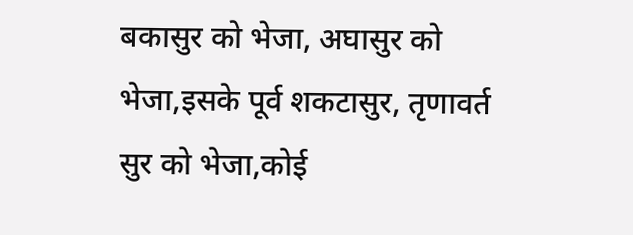बकासुर को भेजा, अघासुर को भेजा,इसके पूर्व शकटासुर, तृणावर्त सुर को भेजा,कोई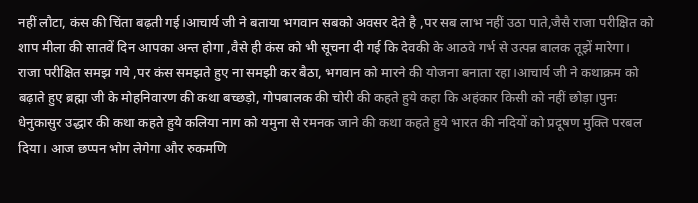नहीं लौटा, कंस की चिंता बढ़ती गई।आचार्य जी ने बताया भगवान सबको अवसर देते है ,पर सब लाभ नहीं उठा पाते,जैसै राजा परीक्षित को शाप मीला की सातवें दिन आपका अन्त होगा ,वैसे ही कंस को भी सूचना दी गई कि देवकी के आठवे गर्भ से उत्पन्न बालक तूझें मारेगा। राजा परीक्षित समझ गये ,पर कंस समझते हुए ना समझी कर बैठा, भगवान को मारने की योजना बनाता रहा।आचार्य जी ने कथाक्रम को बढ़ाते हुए ब्रह्मा जी के मोहनिवारण की कथा बच्छड़ो, गोपबालक की चोरी की कहते हुये कहा कि अहंकार किसी को नहीं छोड़ा।पुनः धेनुकासुर उद्धार की कथा कहते हुये कलिया नाग को यमुना से रमनक जाने की कथा कहते हुये भारत की नदियों को प्रदूषण मुक्ति परबल दिया। आज छप्पन भोग लेगेगा और रुकमणि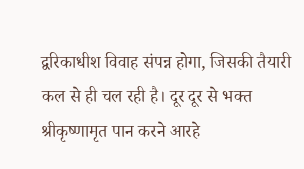द्वरिकाधीश विवाह संपन्न होगा, जिसकी तैयारी कल से ही चल रही है। दूर दूर से भक्त श्रीकृष्णामृत पान करने आरहे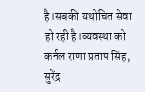है।सबकी यथोचित सेवा हो रही है।व्यवस्था को कर्नल राणा प्रताप सिंह, सुरेंद्र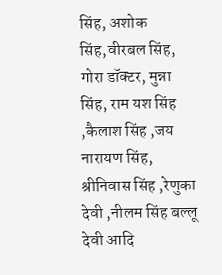सिंह, अशोक सिंह,वीरबल सिंह, गोरा डॉक्टर, मुन्ना सिंह, राम यश सिंह ,कैलाश सिंह ,जय नारायण सिंह, श्रीनिवास सिंह ,रेणुका देवी ,नीलम सिंह बल्लू देवी आदि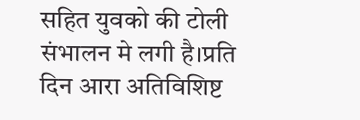सहित युवको की टोली संभालन मे लगी है।प्रति दिन आरा अतिविशिष्ट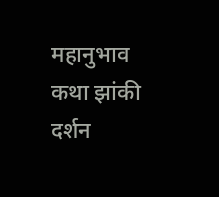महानुभाव कथा झांकी दर्शन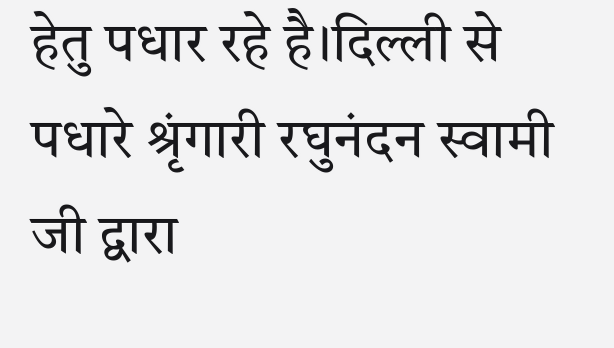हेतु पधार रहे है।दिल्ली से पधारे श्रृंगारी रघुनंदन स्वामी जी द्वारा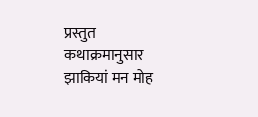प्रस्तुत कथाक्रमानुसार झाकियां मन मोह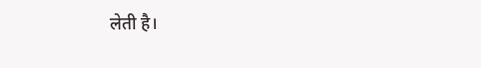लेती है।